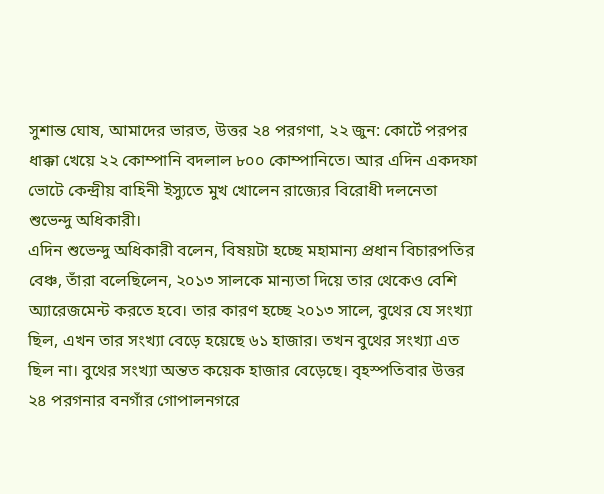সুশান্ত ঘোষ, আমাদের ভারত, উত্তর ২৪ পরগণা, ২২ জুন: কোর্টে পরপর ধাক্কা খেয়ে ২২ কোম্পানি বদলাল ৮০০ কোম্পানিতে। আর এদিন একদফা ভোটে কেন্দ্রীয় বাহিনী ইস্যুতে মুখ খোলেন রাজ্যের বিরোধী দলনেতা শুভেন্দু অধিকারী।
এদিন শুভেন্দু অধিকারী বলেন, বিষয়টা হচ্ছে মহামান্য প্রধান বিচারপতির বেঞ্চ, তাঁরা বলেছিলেন, ২০১৩ সালকে মান্যতা দিয়ে তার থেকেও বেশি অ্যারেজমেন্ট করতে হবে। তার কারণ হচ্ছে ২০১৩ সালে, বুথের যে সংখ্যা ছিল, এখন তার সংখ্যা বেড়ে হয়েছে ৬১ হাজার। তখন বুথের সংখ্যা এত ছিল না। বুথের সংখ্যা অন্তত কয়েক হাজার বেড়েছে। বৃহস্পতিবার উত্তর ২৪ পরগনার বনগাঁর গোপালনগরে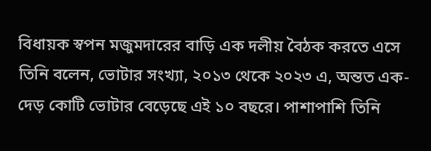বিধায়ক স্বপন মজুমদারের বাড়ি এক দলীয় বৈঠক করতে এসে তিনি বলেন, ভোটার সংখ্যা, ২০১৩ থেকে ২০২৩ এ, অন্তত এক-দেড় কোটি ভোটার বেড়েছে এই ১০ বছরে। পাশাপাশি তিনি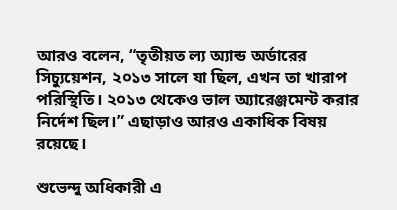আরও বলেন, “তৃতীয়ত ল্য অ্যান্ড অর্ডারের সিচ্যুয়েশন, ২০১৩ সালে যা ছিল, এখন তা খারাপ পরিস্থিতি। ২০১৩ থেকেও ভাল অ্যারেঞ্জমেন্ট করার নির্দেশ ছিল।” এছাড়াও আরও একাধিক বিষয় রয়েছে।

শুভেন্দু অধিকারী এ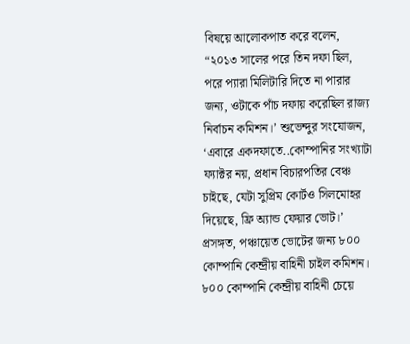বিষয়ে আলোকপাত করে বলেন,
“২০১৩ সালের পরে তিন দফা ছিল, পরে প্যারা মিলিটারি দিতে না পারার জন্য, ওটাকে পাঁচ দফায় করেছিল রাজ্য নির্বাচন কমিশন।’ শুভেন্দুর সংযোজন, ‘এবারে একদফাতে..কোম্পানির সংখ্যাটা ফ্যাক্টর নয়, প্রধান বিচারপতির বেঞ্চ চাইছে, যেটা সুপ্রিম কোর্টও সিলমোহর দিয়েছে, ফ্রি অ্যান্ড ফেয়ার ভোট।’
প্রসঙ্গত, পঞ্চায়েত ভোটের জন্য ৮০০ কোম্পানি কেন্দ্রীয় বাহিনী চাইল কমিশন। ৮০০ কোম্পানি কেন্দ্রীয় বাহিনী চেয়ে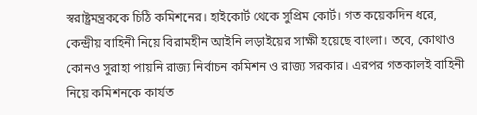স্বরাষ্ট্রমন্ত্রককে চিঠি কমিশনের। হাইকোর্ট থেকে সুপ্রিম কোর্ট। গত কয়েকদিন ধরে, কেন্দ্রীয় বাহিনী নিয়ে বিরামহীন আইনি লড়াইয়ের সাক্ষী হয়েছে বাংলা। তবে, কোথাও কোনও সুরাহা পায়নি রাজ্য নির্বাচন কমিশন ও রাজ্য সরকার। এরপর গতকালই বাহিনী নিয়ে কমিশনকে কার্যত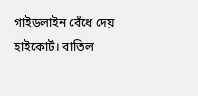গাইডলাইন বেঁধে দেয় হাইকোর্ট। বাতিল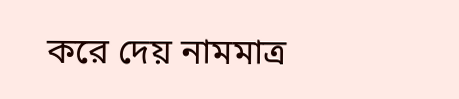করে দেয় নামমাত্র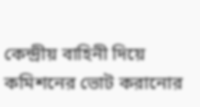কেন্দ্রীয় বাহিনী দিয়ে কমিশনের ভোট করানোর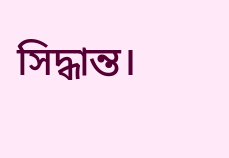সিদ্ধান্ত।